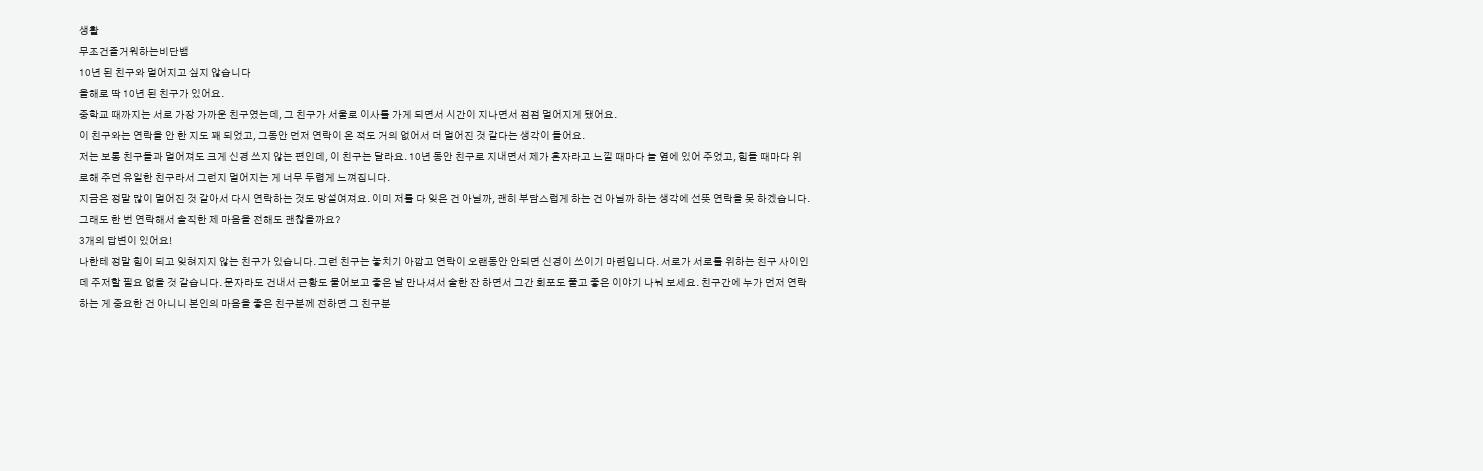생활
무조건즐거워하는비단뱀
10년 된 친구와 멀어지고 싶지 않습니다
올해로 딱 10년 된 친구가 있어요.
중학교 때까지는 서로 가장 가까운 친구였는데, 그 친구가 서울로 이사를 가게 되면서 시간이 지나면서 점점 멀어지게 됐어요.
이 친구와는 연락을 안 한 지도 꽤 되었고, 그동안 먼저 연락이 온 적도 거의 없어서 더 멀어진 것 같다는 생각이 들어요.
저는 보통 친구들과 멀어져도 크게 신경 쓰지 않는 편인데, 이 친구는 달라요. 10년 동안 친구로 지내면서 제가 혼자라고 느낄 때마다 늘 옆에 있어 주었고, 힘들 때마다 위로해 주던 유일한 친구라서 그런지 멀어지는 게 너무 두렵게 느껴집니다.
지금은 정말 많이 멀어진 것 같아서 다시 연락하는 것도 망설여져요. 이미 저를 다 잊은 건 아닐까, 괜히 부담스럽게 하는 건 아닐까 하는 생각에 선뜻 연락을 못 하겠습니다.
그래도 한 번 연락해서 솔직한 제 마음을 전해도 괜찮을까요?
3개의 답변이 있어요!
나한테 정말 힘이 되고 잊혀지지 않는 친구가 있습니다. 그런 친구는 놓치기 아깝고 연락이 오랜동안 안되면 신경이 쓰이기 마련입니다. 서로가 서로를 위하는 친구 사이인데 주저할 필요 없을 것 같습니다. 문자라도 건내서 근황도 물어보고 좋은 날 만나셔서 술한 잔 하면서 그간 회포도 풀고 좋은 이야기 나눠 보세요. 친구간에 누가 먼저 연락하는 게 중요한 건 아니니 본인의 마음을 좋은 친구분께 전하면 그 친구분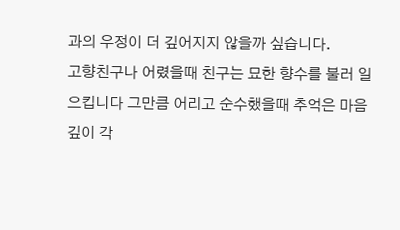과의 우정이 더 깊어지지 않을까 싶습니다.
고향친구나 어렸을때 친구는 묘한 향수를 불러 일으킵니다 그만큼 어리고 순수했을때 추억은 마음깊이 각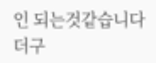인 되는것같습니다 더구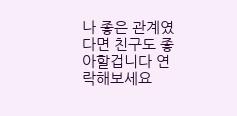나 좋은 관계였다면 친구도 좋아할겁니다 연락해보세요